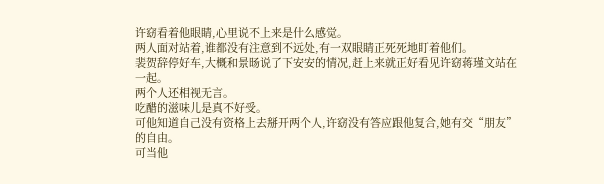许窈看着他眼睛,心里说不上来是什么感觉。
两人面对站着,谁都没有注意到不远处,有一双眼睛正死死地盯着他们。
裴贺辞停好车,大概和景旸说了下安安的情况,赶上来就正好看见许窈蒋瑾文站在一起。
两个人还相视无言。
吃醋的滋味儿是真不好受。
可他知道自己没有资格上去掰开两个人,许窈没有答应跟他复合,她有交“朋友”的自由。
可当他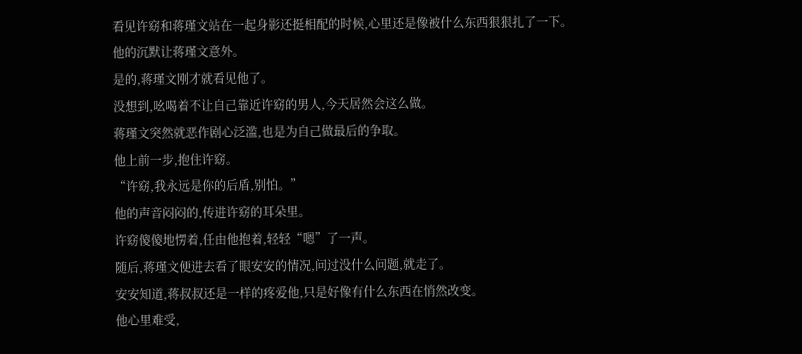看见许窈和蒋瑾文站在一起身影还挺相配的时候,心里还是像被什么东西狠狠扎了一下。
他的沉默让蒋瑾文意外。
是的,蒋瑾文刚才就看见他了。
没想到,吆喝着不让自己靠近许窈的男人,今天居然会这么做。
蒋瑾文突然就恶作剧心泛滥,也是为自己做最后的争取。
他上前一步,抱住许窈。
“许窈,我永远是你的后盾,别怕。”
他的声音闷闷的,传进许窈的耳朵里。
许窈傻傻地愣着,任由他抱着,轻轻“嗯”了一声。
随后,蒋瑾文便进去看了眼安安的情况,问过没什么问题,就走了。
安安知道,蒋叔叔还是一样的疼爱他,只是好像有什么东西在悄然改变。
他心里难受,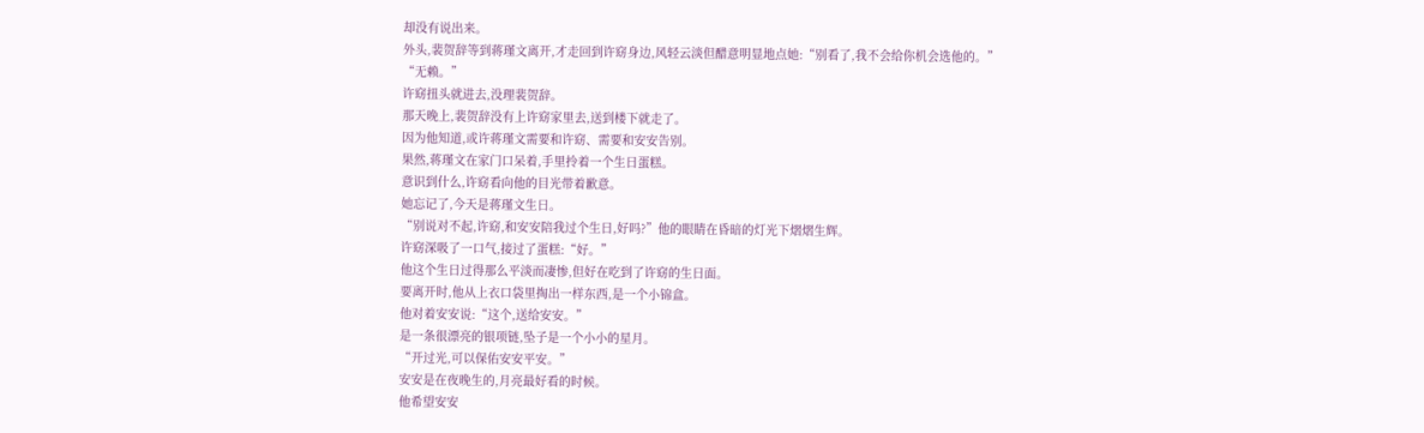却没有说出来。
外头,裴贺辞等到蒋瑾文离开,才走回到许窈身边,风轻云淡但醋意明显地点她:“别看了,我不会给你机会选他的。”
“无赖。”
许窈扭头就进去,没理裴贺辞。
那天晚上,裴贺辞没有上许窈家里去,送到楼下就走了。
因为他知道,或许蒋瑾文需要和许窈、需要和安安告别。
果然,蒋瑾文在家门口呆着,手里拎着一个生日蛋糕。
意识到什么,许窈看向他的目光带着歉意。
她忘记了,今天是蒋瑾文生日。
“别说对不起,许窈,和安安陪我过个生日,好吗?”他的眼睛在昏暗的灯光下熠熠生辉。
许窈深吸了一口气,接过了蛋糕:“好。”
他这个生日过得那么平淡而凄惨,但好在吃到了许窈的生日面。
要离开时,他从上衣口袋里掏出一样东西,是一个小锦盒。
他对着安安说:“这个,送给安安。”
是一条很漂亮的银项链,坠子是一个小小的星月。
“开过光,可以保佑安安平安。”
安安是在夜晚生的,月亮最好看的时候。
他希望安安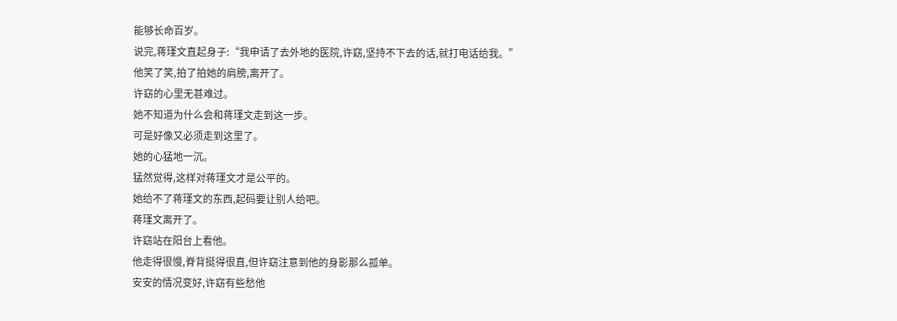能够长命百岁。
说完,蒋瑾文直起身子:“我申请了去外地的医院,许窈,坚持不下去的话,就打电话给我。”
他笑了笑,拍了拍她的肩膀,离开了。
许窈的心里无甚难过。
她不知道为什么会和蒋瑾文走到这一步。
可是好像又必须走到这里了。
她的心猛地一沉。
猛然觉得,这样对蒋瑾文才是公平的。
她给不了蒋瑾文的东西,起码要让别人给吧。
蒋瑾文离开了。
许窈站在阳台上看他。
他走得很慢,脊背挺得很直,但许窈注意到他的身影那么孤单。
安安的情况变好,许窈有些愁他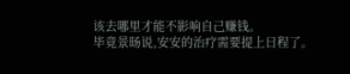该去哪里才能不影响自己赚钱。
毕竟景旸说,安安的治疗需要提上日程了。